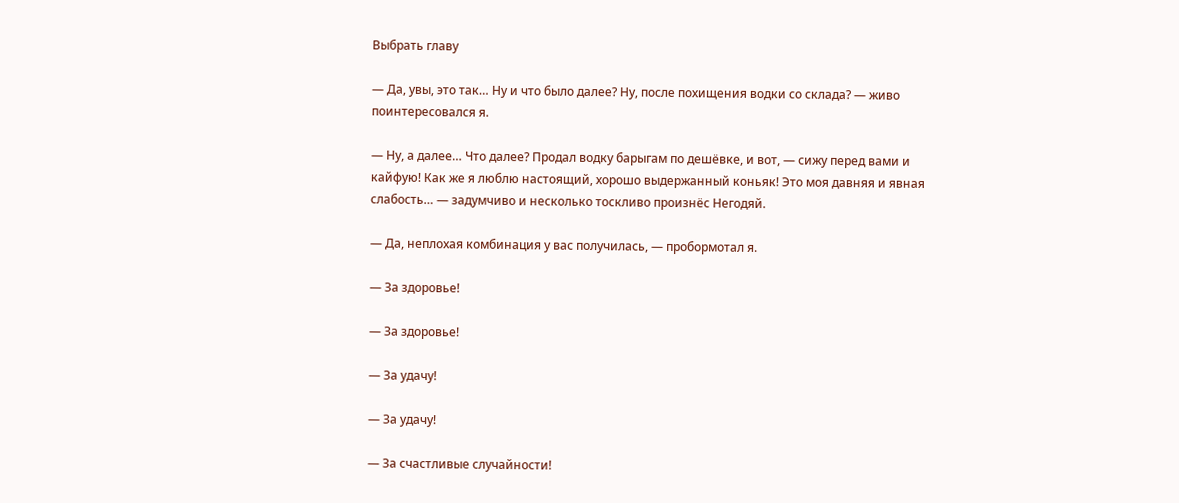Выбрать главу

— Да, увы, это так… Ну и что было далее? Ну, после похищения водки со склада? — живо поинтересовался я.

— Ну, а далее… Что далее? Продал водку барыгам по дешёвке, и вот, — сижу перед вами и кайфую! Как же я люблю настоящий, хорошо выдержанный коньяк! Это моя давняя и явная слабость… — задумчиво и несколько тоскливо произнёс Негодяй.

— Да, неплохая комбинация у вас получилась, — пробормотал я.

— За здоровье!

— За здоровье!

— За удачу!

— За удачу!

— За счастливые случайности!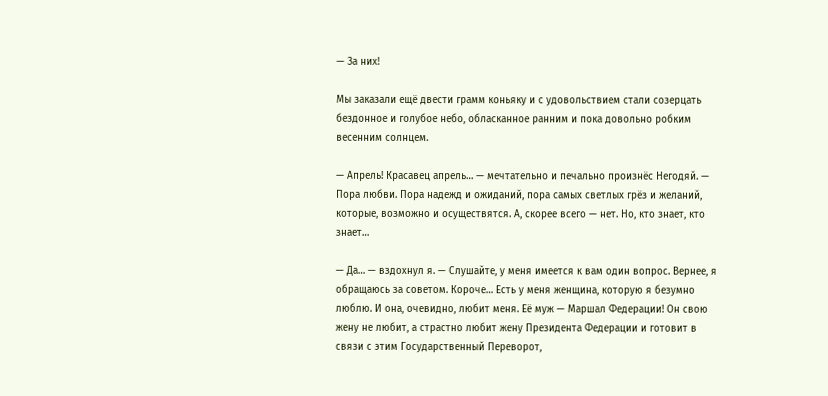— За них!

Мы заказали ещё двести грамм коньяку и с удовольствием стали созерцать бездонное и голубое небо, обласканное ранним и пока довольно робким весенним солнцем.

— Апрель! Красавец апрель… — мечтательно и печально произнёс Негодяй. — Пора любви. Пора надежд и ожиданий, пора самых светлых грёз и желаний, которые, возможно и осуществятся. А, скорее всего — нет. Но, кто знает, кто знает…

— Да… — вздохнул я. — Слушайте, у меня имеется к вам один вопрос. Вернее, я обращаюсь за советом. Короче… Есть у меня женщина, которую я безумно люблю. И она, очевидно, любит меня. Её муж — Маршал Федерации! Он свою жену не любит, а страстно любит жену Президента Федерации и готовит в связи с этим Государственный Переворот,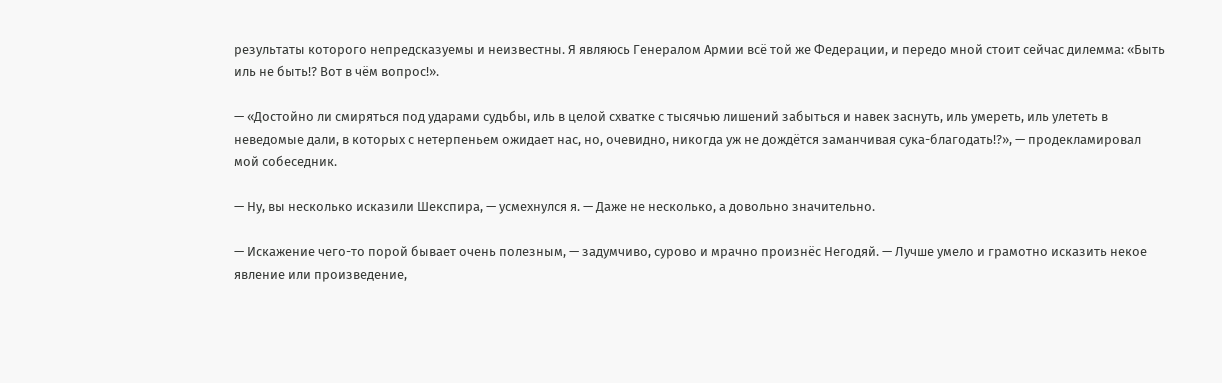результаты которого непредсказуемы и неизвестны. Я являюсь Генералом Армии всё той же Федерации, и передо мной стоит сейчас дилемма: «Быть иль не быть!? Вот в чём вопрос!».

— «Достойно ли смиряться под ударами судьбы, иль в целой схватке с тысячью лишений забыться и навек заснуть, иль умереть, иль улететь в неведомые дали, в которых с нетерпеньем ожидает нас, но, очевидно, никогда уж не дождётся заманчивая сука-благодать!?», — продекламировал мой собеседник.

— Ну, вы несколько исказили Шекспира, — усмехнулся я. — Даже не несколько, а довольно значительно.

— Искажение чего-то порой бывает очень полезным, — задумчиво, сурово и мрачно произнёс Негодяй. — Лучше умело и грамотно исказить некое явление или произведение,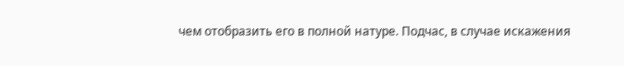чем отобразить его в полной натуре. Подчас, в случае искажения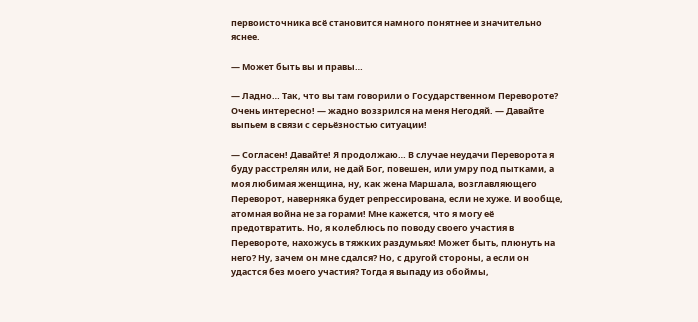первоисточника всё становится намного понятнее и значительно яснее.

— Может быть вы и правы…

— Ладно… Так, что вы там говорили о Государственном Перевороте? Очень интересно! — жадно воззрился на меня Негодяй. — Давайте выпьем в связи с серьёзностью ситуации!

— Согласен! Давайте! Я продолжаю… В случае неудачи Переворота я буду расстрелян или, не дай Бог, повешен, или умру под пытками, а моя любимая женщина, ну, как жена Маршала, возглавляющего Переворот, наверняка будет репрессирована, если не хуже. И вообще, атомная война не за горами! Мне кажется, что я могу её предотвратить. Но, я колеблюсь по поводу своего участия в Перевороте, нахожусь в тяжких раздумьях! Может быть, плюнуть на него? Ну, зачем он мне сдался? Но, с другой стороны, а если он удастся без моего участия? Тогда я выпаду из обоймы,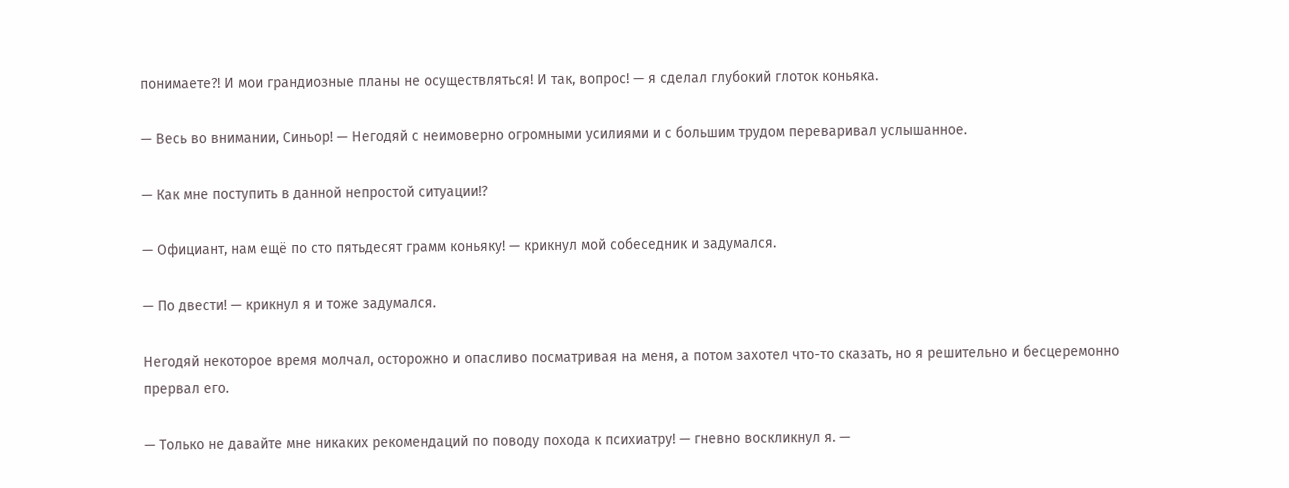понимаете?! И мои грандиозные планы не осуществляться! И так, вопрос! — я сделал глубокий глоток коньяка.

— Весь во внимании, Синьор! — Негодяй с неимоверно огромными усилиями и с большим трудом переваривал услышанное.

— Как мне поступить в данной непростой ситуации!?

— Официант, нам ещё по сто пятьдесят грамм коньяку! — крикнул мой собеседник и задумался.

— По двести! — крикнул я и тоже задумался.

Негодяй некоторое время молчал, осторожно и опасливо посматривая на меня, а потом захотел что-то сказать, но я решительно и бесцеремонно прервал его.

— Только не давайте мне никаких рекомендаций по поводу похода к психиатру! — гневно воскликнул я. —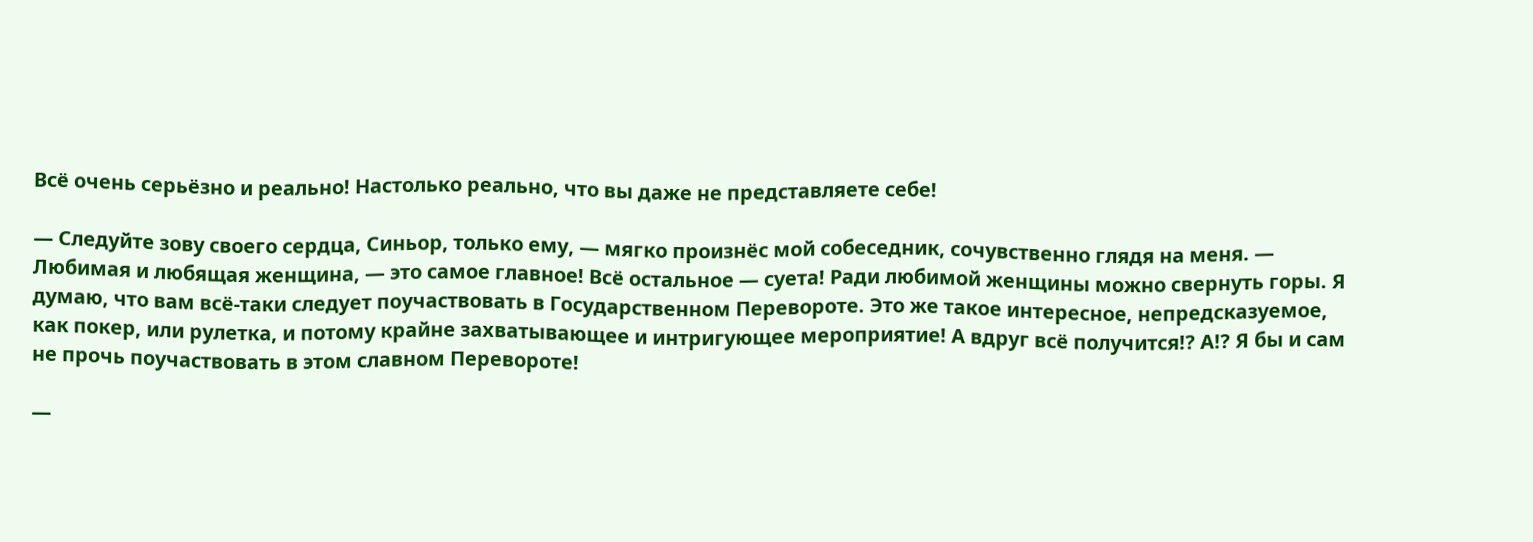Всё очень серьёзно и реально! Настолько реально, что вы даже не представляете себе!

— Следуйте зову своего сердца, Синьор, только ему, — мягко произнёс мой собеседник, сочувственно глядя на меня. — Любимая и любящая женщина, — это самое главное! Всё остальное — суета! Ради любимой женщины можно свернуть горы. Я думаю, что вам всё-таки следует поучаствовать в Государственном Перевороте. Это же такое интересное, непредсказуемое, как покер, или рулетка, и потому крайне захватывающее и интригующее мероприятие! А вдруг всё получится!? А!? Я бы и сам не прочь поучаствовать в этом славном Перевороте!

—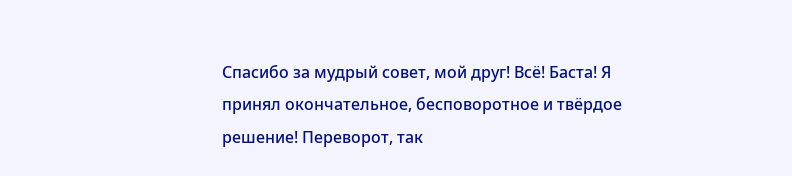Спасибо за мудрый совет, мой друг! Всё! Баста! Я принял окончательное, бесповоротное и твёрдое решение! Переворот, так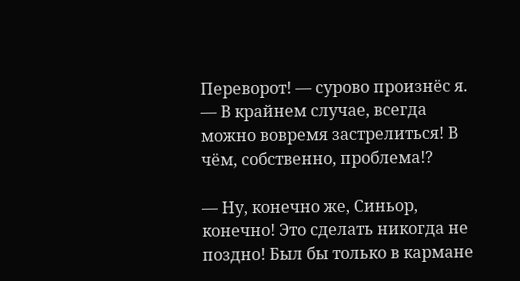Переворот! — сурово произнёс я. — В крайнем случае, всегда можно вовремя застрелиться! В чём, собственно, проблема!?

— Ну, конечно же, Синьор, конечно! Это сделать никогда не поздно! Был бы только в кармане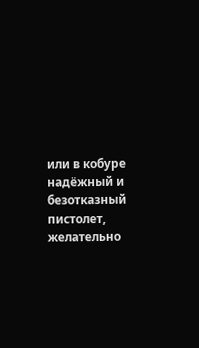или в кобуре надёжный и безотказный пистолет, желательно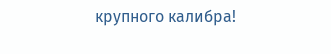крупного калибра!